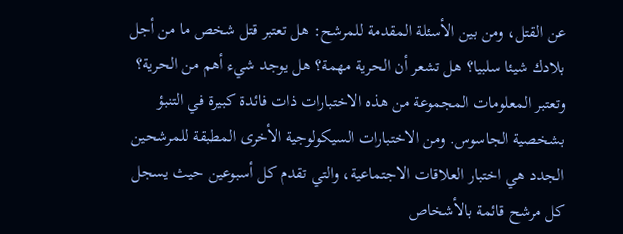عن القتل، ومن بين الأسئلة المقدمة للمرشح: هل تعتبر قتل شخص ما من أجل بلادك شيئا سلبيا؟ هل تشعر أن الحرية مهمة؟ هل يوجد شيء أهم من الحرية؟ وتعتبر المعلومات المجموعة من هذه الاختبارات ذات فائدة كبيرة في التنبؤ بشخصية الجاسوس. ومن الاختبارات السيكولوجية الأخرى المطبقة للمرشحين الجدد هي اختبار العلاقات الاجتماعية، والتي تقدم كل أسبوعين حيث يسجل كل مرشح قائمة بالأشخاص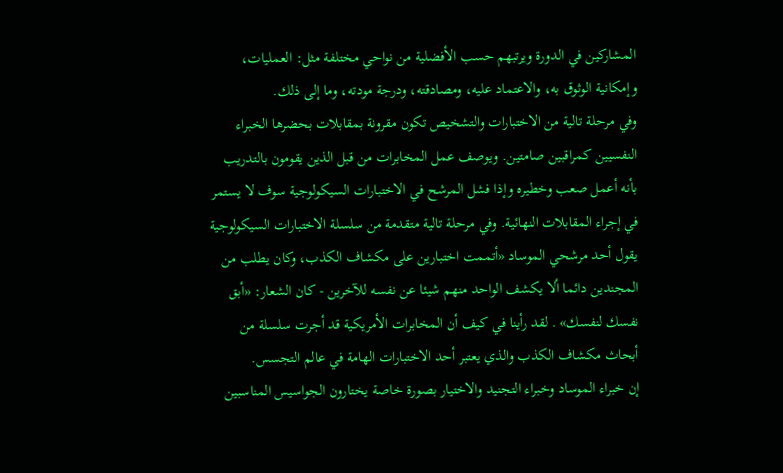المشاركين في الدورة ويرتبهم حسب الأفضلية من نواحي مختلفة مثل: العمليات، وإمكانية الوثوق به، والاعتماد عليه، ومصادقته، ودرجة مودته، وما إلى ذلك.
وفي مرحلة تالية من الاختبارات والتشخيص تكون مقرونة بمقابلات بحضرها الخبراء النفسيين كمراقبين صامتين. ويوصف عمل المخابرات من قبل الذين يقومون بالتدريب بأنه أعمل صعب وخطيره وإذا فشل المرشح في الاختبارات السيكولوجية سوف لا يستمر في إجراء المقابلات النهائية. وفي مرحلة تالية متقدمة من سلسلة الاختبارات السيكولوجية يقول أحد مرشحي الموساد «أتممت اختبارين على مكشاف الكذب، وكان يطلب من المجندين دائما ألا يكشف الواحد منهم شيئا عن نفسه للآخرين - كان الشعار: «أبق نفسك لنفسك» . لقد رأينا في كيف أن المخابرات الأمريكية قد أجرت سلسلة من أبحاث مكشاف الكذب والذي يعتبر أحد الاختبارات الهامة في عالم التجسس.
إن خبراء الموساد وخبراء التجنيد والاختيار بصورة خاصة يختارون الجواسيس المناسبين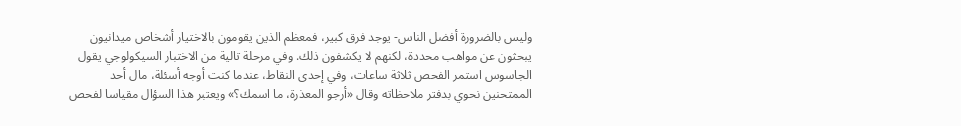وليس بالضرورة أفضل الناس- يوجد فرق كبير، فمعظم الذين يقومون بالاختيار أشخاص ميدانيون يبحثون عن مواهب محددة، لكنهم لا يكشفون ذلك. وفي مرحلة تالية من الاختبار السيكولوجي يقول الجاسوس استمر الفحص ثلاثة ساعات، وفي إحدى النقاط، عندما كنت أوجه أسئلة، مال أحد الممتحنين نحوي بدفتر ملاحظاته وقال «أرجو المعذرة، ما اسمك؟» ويعتبر هذا السؤال مقياسا لفحص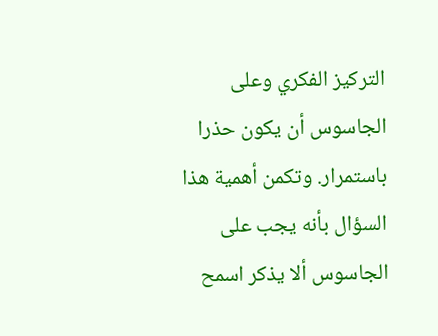التركيز الفكري وعلى الجاسوس أن يكون حذرا باستمرار. وتكمن أهمية هذا السؤال بأنه يجب على الجاسوس ألا يذكر اسمح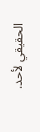الحقيقي لأحد.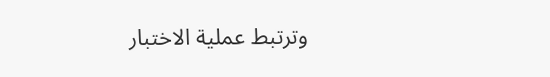وترتبط عملية الاختبار